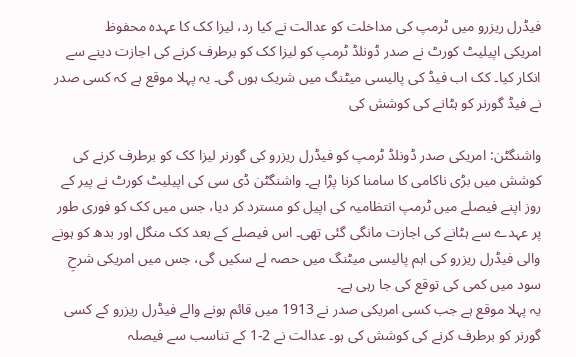فیڈرل ریزرو میں ٹرمپ کی مداخلت کو عدالت نے کیا رد، لیزا کک کا عہدہ محفوظ
امریکی اپیلیٹ کورٹ نے صدر ڈونلڈ ٹرمپ کو لیزا کک کو برطرف کرنے کی اجازت دینے سے انکار کیا۔ کک اب فیڈ کی پالیسی میٹنگ میں شریک ہوں گی۔ یہ پہلا موقع ہے کہ کسی صدر نے فیڈ گورنر کو ہٹانے کی کوشش کی

واشنگٹن: امریکی صدر ڈونلڈ ٹرمپ کو فیڈرل ریزرو کی گورنر لیزا کک کو برطرف کرنے کی کوشش میں بڑی ناکامی کا سامنا کرنا پڑا ہے۔ واشنگٹن ڈی سی کی اپیلیٹ کورٹ نے پیر کے روز اپنے فیصلے میں ٹرمپ انتظامیہ کی اپیل کو مسترد کر دیا، جس میں کک کو فوری طور پر عہدے سے ہٹانے کی اجازت مانگی گئی تھی۔ اس فیصلے کے بعد کک منگل اور بدھ کو ہونے والی فیڈرل ریزرو کی اہم پالیسی میٹنگ میں حصہ لے سکیں گی، جس میں امریکی شرحِ سود میں کمی کی توقع کی جا رہی ہے۔
یہ پہلا موقع ہے جب کسی امریکی صدر نے 1913 میں قائم ہونے والے فیڈرل ریزرو کے کسی گورنر کو برطرف کرنے کی کوشش کی ہو۔ عدالت نے 2-1 کے تناسب سے فیصلہ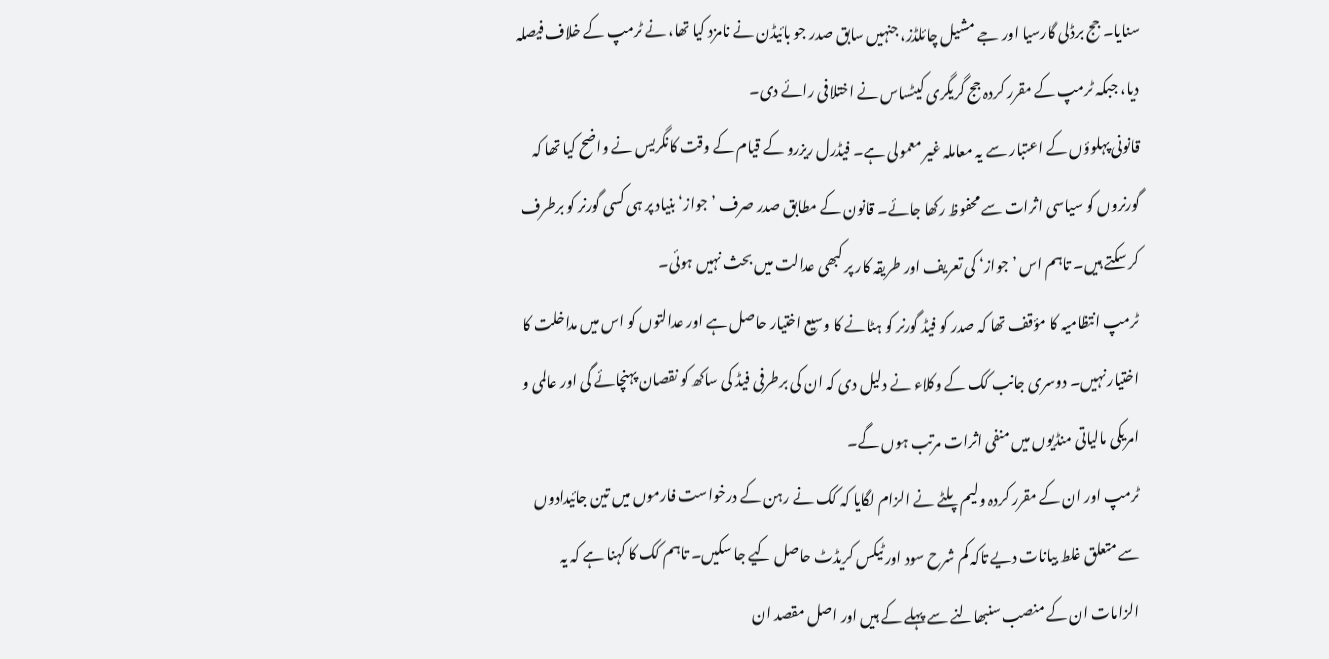سنایا۔ جج برڈلی گارسیا اور جے مشیل چائلڈز، جنہیں سابق صدر جو بائیڈن نے نامزد کیا تھا، نے ٹرمپ کے خلاف فیصلہ دیا، جبکہ ٹرمپ کے مقرر کردہ جج گریگری کیٹساس نے اختلافی رائے دی۔
قانونی پہلوؤں کے اعتبار سے یہ معاملہ غیر معمولی ہے۔ فیڈرل ریزرو کے قیام کے وقت کانگریس نے واضح کیا تھا کہ گورنروں کو سیاسی اثرات سے محفوظ رکھا جائے۔ قانون کے مطابق صدر صرف ’جواز‘ بنیاد پر ہی کسی گورنر کو برطرف کر سکتے ہیں۔ تاہم اس ’جواز‘ کی تعریف اور طریقہ کار پر کبھی عدالت میں بحث نہیں ہوئی۔
ٹرمپ انتظامیہ کا مؤقف تھا کہ صدر کو فیڈ گورنر کو ہٹانے کا وسیع اختیار حاصل ہے اور عدالتوں کو اس میں مداخلت کا اختیار نہیں۔ دوسری جانب کک کے وکلاء نے دلیل دی کہ ان کی برطرفی فیڈ کی ساکھ کو نقصان پہنچائے گی اور عالمی و امریکی مالیاتی منڈیوں میں منفی اثرات مرتب ہوں گے۔
ٹرمپ اور ان کے مقرر کردہ ولیم پلٹے نے الزام لگایا کہ کک نے رہن کے درخواست فارموں میں تین جائیدادوں سے متعلق غلط بیانات دیے تاکہ کم شرح سود اور ٹیکس کریڈٹ حاصل کیے جا سکیں۔ تاہم کک کا کہنا ہے کہ یہ الزامات ان کے منصب سنبھالنے سے پہلے کے ہیں اور اصل مقصد ان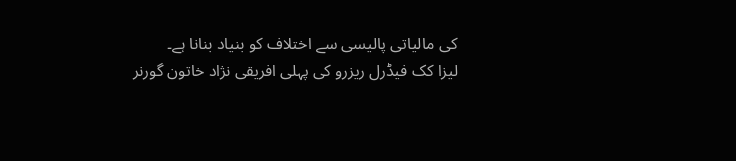کی مالیاتی پالیسی سے اختلاف کو بنیاد بنانا ہے۔
لیزا کک فیڈرل ریزرو کی پہلی افریقی نژاد خاتون گورنر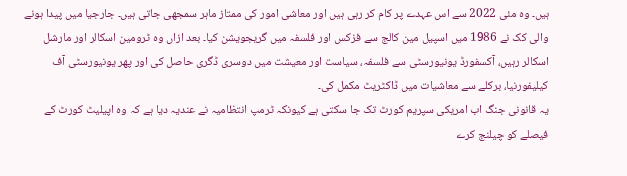ہیں۔ وہ مئی 2022 سے اس عہدے پر کام کر رہی ہیں اور معاشی امور کی ممتاز ماہر سمجھی جاتی ہیں۔ جارجیا میں پیدا ہونے والی کک نے 1986 میں اسپیل مین کالج سے فزکس اور فلسفہ میں گریجویشن کیا۔ بعد ازاں وہ ٹرومین اسکالر اور مارشل اسکالر رہیں، آکسفورڈ یونیورسٹی سے فلسفہ، سیاست اور معیشت میں دوسری ڈگری حاصل کی اور پھر یونیورسٹی آف کیلیفورنیا، برکلے سے معاشیات میں ڈاکٹریٹ مکمل کی۔
یہ قانونی جنگ اب امریکی سپریم کورٹ تک جا سکتی ہے کیونکہ ٹرمپ انتظامیہ نے عندیہ دیا ہے کہ وہ اپیلیٹ کورٹ کے فیصلے کو چیلنج کرے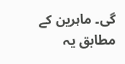گی۔ ماہرین کے مطابق یہ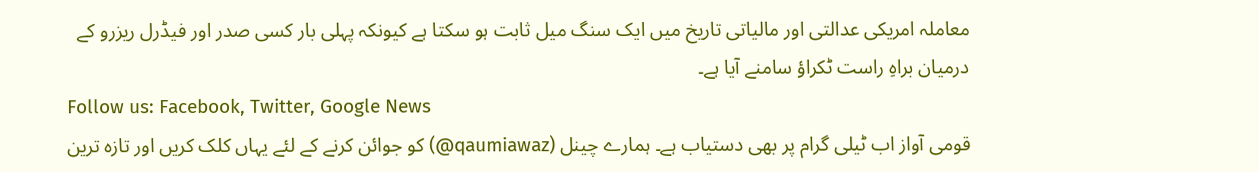معاملہ امریکی عدالتی اور مالیاتی تاریخ میں ایک سنگ میل ثابت ہو سکتا ہے کیونکہ پہلی بار کسی صدر اور فیڈرل ریزرو کے درمیان براہِ راست ٹکراؤ سامنے آیا ہے۔
Follow us: Facebook, Twitter, Google News
قومی آواز اب ٹیلی گرام پر بھی دستیاب ہے۔ ہمارے چینل (qaumiawaz@) کو جوائن کرنے کے لئے یہاں کلک کریں اور تازہ ترین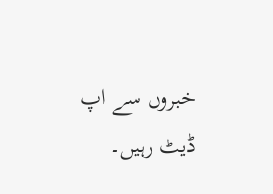خبروں سے اپ ڈیٹ رہیں۔